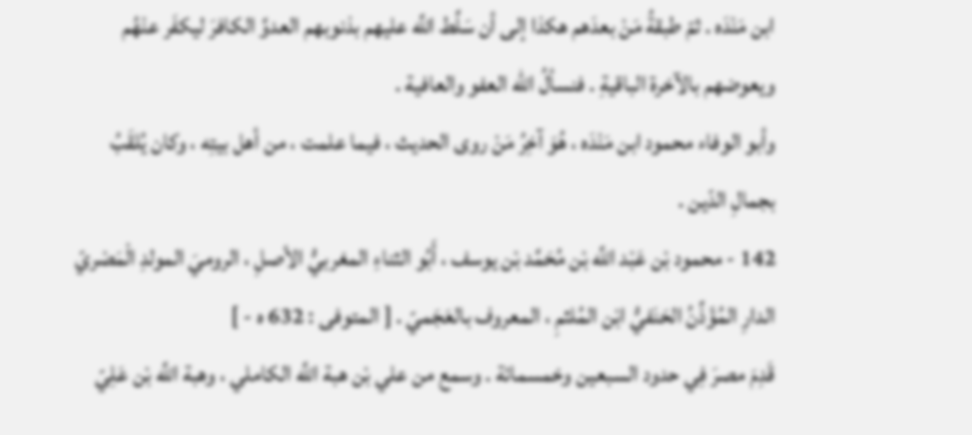ابن مَنْدَه . ثمّ طبقةُ مَنْ بعدَهم هكذا إلى أن سَلَّط اللَّه عليهم بذنوبهم العدوَّ الكافرَ ليكفَر عنْهُم ويعوضهم بالآخرة الباقيةِ . فنسألُ الله العفو والعافية .
وأبو الوفاء محمود ابن مَنْدَه ، هُوَ آخِرُ مَنْ روى الحديث ، فيما علمت ، من أهل بيتِه ، وكان يُلقَبُ بجمالِ الدّين .
142 - محمود بْن عَبْد اللَّه بْن مُحَمَّد بْن يوسف ، أَبُو الثناءِ المغربيُّ الأصلِ ، الروميَ المولدِ الْمَصْريّ الدارِ المُؤَذِّنُ الحَنَفيُّ ابْن المُلثمِ ، المعروف بالعَجَميّ . [ المتوفى : 632 ه - ]
قَدِمَ مصرَ فِي حدود السبعين وخمسمائة . وسمع من علي بْن هبة اللَّه الكاملي ، وهبة اللَّه بْن عَلِيّ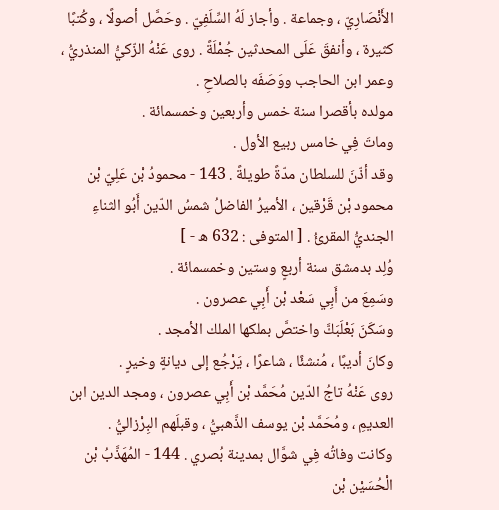الأَنْصَارِيّ ، وجماعة . وأجاز لَهُ السِّلَفِيّ . وحَصَّل أصولًا ، وكُتبًا كثيرة ، وأنفقَ عَلَى المحدثين جُمْلَةً . روى عَنْهُ الزّكيُّ المنذريُّ ، وعمر ابن الحاجب ووَصَفَه بالصلاحِ .
مولده بأقصرا سنة خمس وأربعين وخمسمائة .
وماتَ فِي خامس ربيع الأول .
وقد أذّنَ للسلطان مدّةً طويلةً . 143 - محمودُ بْن عَلِيّ بْن محمود بْن قَرْقين ، الأميرُ الفاضلُ شمسُ الدّين أَبُو الثناءِ الجنديُّ المقرئُ . [ المتوفى : 632 ه - ]
وُلِد بدمشق سنة أربعٍ وستين وخمسمائة .
وسَمِعَ من أَبِي سَعْد بْن أَبِي عصرون .
وسَكَنَ بَعْلَبَكَّ واختصَّ بملكها الملك الأمجد .
وكانَ أديبًا ، مُنشئًا ، شاعرًا ، يَرْجُع إلى ديانةٍ وخيرٍ .
روى عَنْهُ تاجُ الدّين مُحَمَّد بْن أَبِي عصرون ، ومجد الدين ابن العديمِ ، ومُحَمَّد بْن يوسف الذَّهبيُّ ، وقبلَهم البِرْزاليُّ .
وكانت وفاتُه فِي شوَّال بمدينة بُصري . 144 - المُهَذَّبُ بْن الْحُسَيْن بْن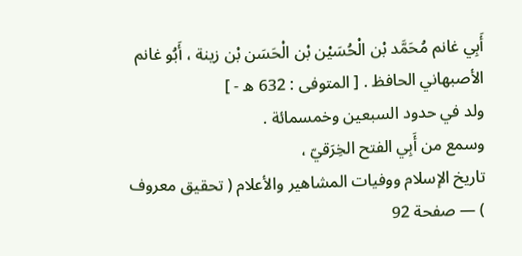أَبِي غانم مُحَمَّد بْن الْحُسَيْن بْن الْحَسَن بْن زينة ، أَبُو غانم الأصبهاني الحافظ . [ المتوفى : 632 ه - ]
ولد في حدود السبعين وخمسمائة .
وسمع من أَبِي الفتح الخِرَقيّ ،
تاريخ الإسلام ووفيات المشاهير والأعلام ( تحقيق معروف ) — صفحة 92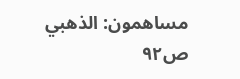مساهمون: الذهبي
ص٩٢